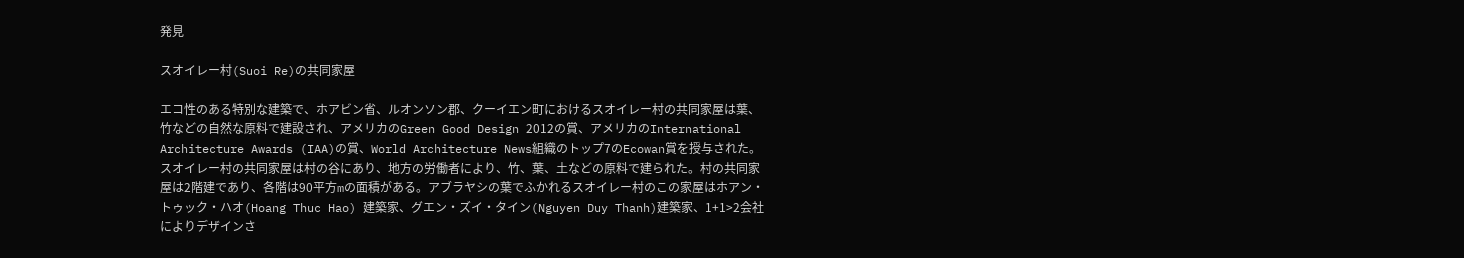発見

スオイレー村(Suoi Re)の共同家屋

エコ性のある特別な建築で、ホアビン省、ルオンソン郡、クーイエン町におけるスオイレー村の共同家屋は葉、竹などの自然な原料で建設され、アメリカのGreen Good Design 2012の賞、アメリカのInternational Architecture Awards (IAA)の賞、World Architecture News組織のトップ7のEcowan賞を授与された。
スオイレー村の共同家屋は村の谷にあり、地方の労働者により、竹、葉、土などの原料で建られた。村の共同家屋は2階建であり、各階は90平方mの面積がある。アブラヤシの葉でふかれるスオイレー村のこの家屋はホアン・トゥック・ハオ(Hoang Thuc Hao) 建築家、グエン・ズイ・タイン(Nguyen Duy Thanh)建築家、1+1>2会社によりデザインさ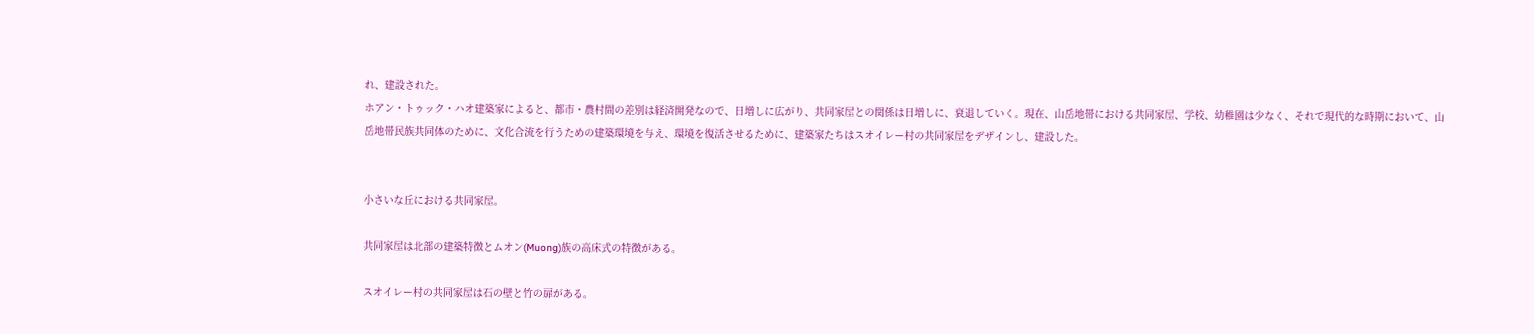れ、建設された。
ホアン・トゥック・ハオ建築家によると、都市・農村間の差別は経済開発なので、日増しに広がり、共同家屋との関係は日増しに、衰退していく。現在、山岳地帯における共同家屋、学校、幼稚園は少なく、それで現代的な時期において、山岳地帯民族共同体のために、文化合流を行うための建築環境を与え、環境を復活させるために、建築家たちはスオイレー村の共同家屋をデザインし、建設した。


小さいな丘における共同家屋。

共同家屋は北部の建築特徴とムオン(Muong)族の高床式の特徴がある。

スオイレー村の共同家屋は石の壁と竹の扉がある。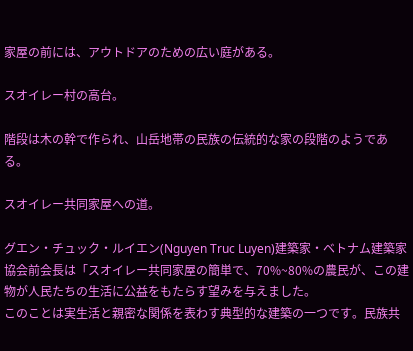家屋の前には、アウトドアのための広い庭がある。

スオイレー村の高台。

階段は木の幹で作られ、山岳地帯の民族の伝統的な家の段階のようである。

スオイレー共同家屋への道。

グエン・チュック・ルイエン(Nguyen Truc Luyen)建築家・ベトナム建築家協会前会長は「スオイレー共同家屋の簡単で、70%~80%の農民が、この建物が人民たちの生活に公益をもたらす望みを与えました。
このことは実生活と親密な関係を表わす典型的な建築の一つです。民族共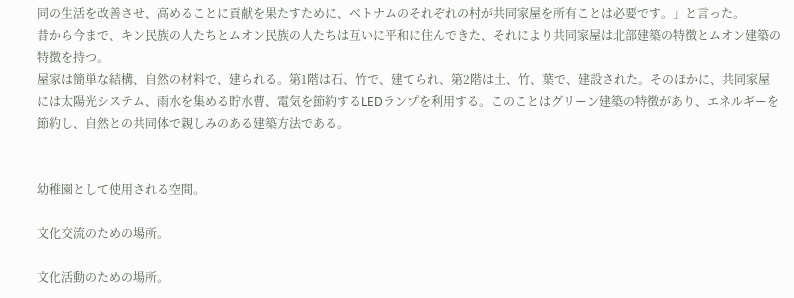同の生活を改善させ、高めることに貢献を果たすために、ベトナムのそれぞれの村が共同家屋を所有ことは必要です。」と言った。
昔から今まで、キン民族の人たちとムオン民族の人たちは互いに平和に住んできた、それにより共同家屋は北部建築の特徴とムオン建築の特徴を持つ。
屋家は簡単な結構、自然の材料で、建られる。第1階は石、竹で、建てられ、第2階は土、竹、葉で、建設された。そのほかに、共同家屋には太陽光システム、雨水を集める貯水曹、電気を節約するLEDランプを利用する。このことはグリーン建築の特徴があり、エネルギーを節約し、自然との共同体で親しみのある建築方法である。


幼稚園として使用される空間。

文化交流のための場所。

文化活動のための場所。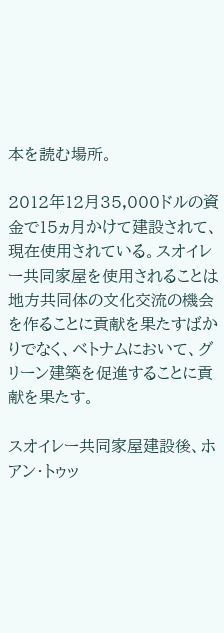本を読む場所。

2012年12月35,000ドルの資金で15ヵ月かけて建設されて、現在使用されている。スオイレー共同家屋を使用されることは地方共同体の文化交流の機会を作ることに貢献を果たすばかりでなく、ベトナムにおいて、グリーン建築を促進することに貢献を果たす。

スオイレー共同家屋建設後、ホアン・トゥッ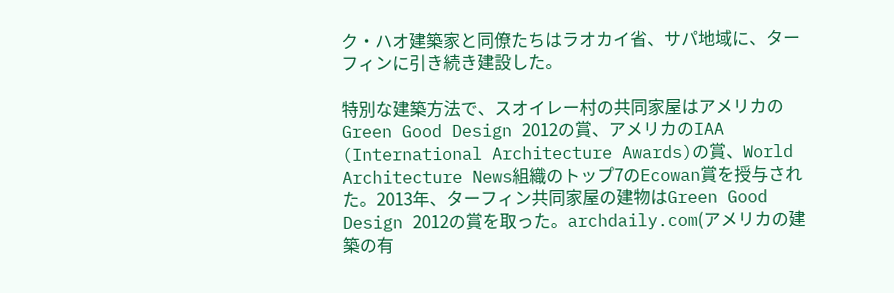ク・ハオ建築家と同僚たちはラオカイ省、サパ地域に、ターフィンに引き続き建設した。

特別な建築方法で、スオイレー村の共同家屋はアメリカのGreen Good Design 2012の賞、アメリカのIAA (International Architecture Awards)の賞、World Architecture News組織のトップ7のEcowan賞を授与された。2013年、ターフィン共同家屋の建物はGreen Good Design 2012の賞を取った。archdaily.com(アメリカの建築の有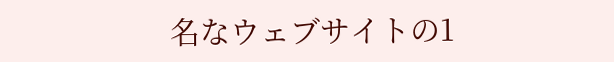名なウェブサイトの1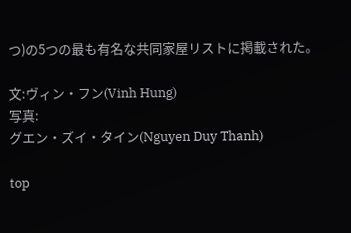つ)の5つの最も有名な共同家屋リストに掲載された。

文:ヴィン・フン(Vinh Hung)
写真:
グエン・ズイ・タイン(Nguyen Duy Thanh)

top